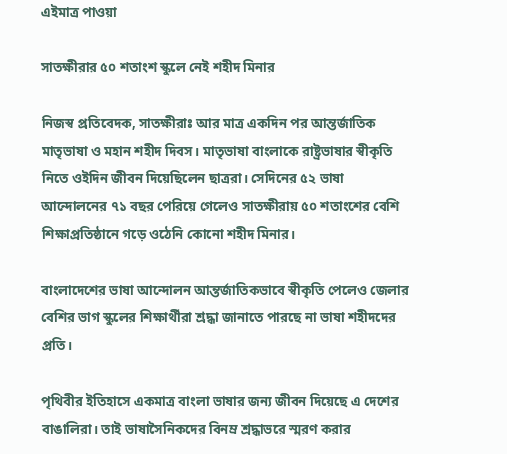এইমাত্র পাওয়া

সাতক্ষীরার ৫০ শতাংশ স্কুলে নেই শহীদ মিনার

নিজস্ব প্রতিবেদক, সাতক্ষীরাঃ আর মাত্র একদিন পর আন্তর্জাতিক মাতৃভাষা ও মহান শহীদ দিবস। মাতৃভাষা বাংলাকে রাষ্ট্রভাষার স্বীকৃতি নিতে ওইদিন জীবন দিয়েছিলেন ছাত্ররা। সেদিনের ৫২ ভাষা আন্দোলনের ৭১ বছর পেরিয়ে গেলেও সাতক্ষীরায় ৫০ শতাংশের বেশি শিক্ষাপ্রতিষ্ঠানে গড়ে ওঠেনি কোনো শহীদ মিনার।

বাংলাদেশের ভাষা আন্দোলন আন্তর্জাতিকভাবে স্বীকৃতি পেলেও জেলার বেশির ভাগ স্কুলের শিক্ষার্থীরা শ্রদ্ধা জানাতে পারছে না ভাষা শহীদদের প্রতি।

পৃথিবীর ইতিহাসে একমাত্র বাংলা ভাষার জন্য জীবন দিয়েছে এ দেশের বাঙালিরা। তাই ভাষাসৈনিকদের বিনম্র শ্রদ্ধাভরে স্মরণ করার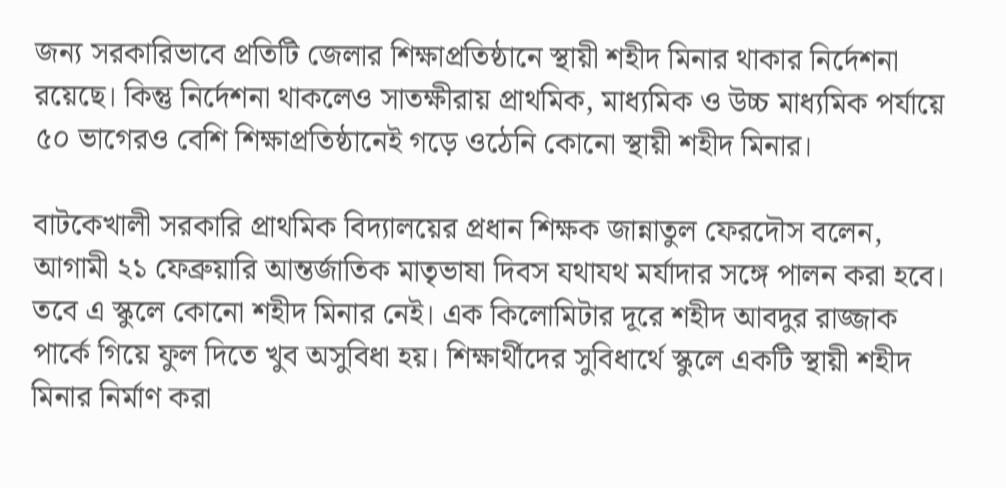জন্য সরকারিভাবে প্রতিটি জেলার শিক্ষাপ্রতিষ্ঠানে স্থায়ী শহীদ মিনার থাকার নির্দেশনা রয়েছে। কিন্তু নির্দেশনা থাকলেও সাতক্ষীরায় প্রাথমিক, মাধ্যমিক ও উচ্চ মাধ্যমিক পর্যায়ে ৫০ ভাগেরও বেশি শিক্ষাপ্রতিষ্ঠানেই গড়ে ওঠেনি কোনো স্থায়ী শহীদ মিনার।

বাটকেখালী সরকারি প্রাথমিক বিদ্যালয়ের প্রধান শিক্ষক জান্নাতুল ফেরদৌস বলেন, আগামী ২১ ফেব্রুয়ারি আন্তর্জাতিক মাতৃভাষা দিবস যথাযথ মর্যাদার সঙ্গে পালন করা হবে। তবে এ স্কুলে কোনো শহীদ মিনার নেই। এক কিলোমিটার দূরে শহীদ আবদুর রাজ্জাক পার্কে গিয়ে ফুল দিতে খুব অসুবিধা হয়। শিক্ষার্থীদের সুবিধার্থে স্কুলে একটি স্থায়ী শহীদ মিনার নির্মাণ করা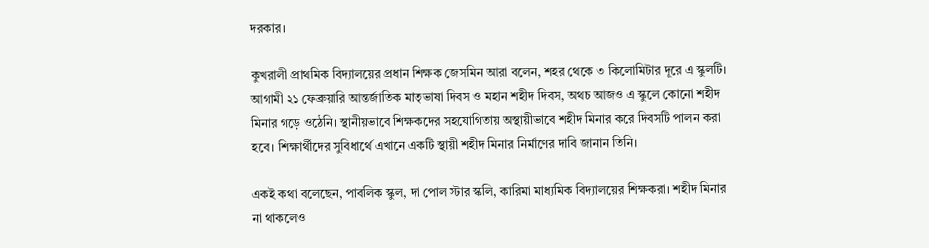দরকার।

কুখরালী প্রাথমিক বিদ্যালয়ের প্রধান শিক্ষক জেসমিন আরা বলেন, শহর থেকে ৩ কিলোমিটার দূরে এ স্কুলটি। আগামী ২১ ফেব্রুয়ারি আন্তর্জাতিক মাতৃভাষা দিবস ও মহান শহীদ দিবস, অথচ আজও এ স্কুলে কোনো শহীদ মিনার গড়ে ওঠেনি। স্থানীয়ভাবে শিক্ষকদের সহযোগিতায় অস্থায়ীভাবে শহীদ মিনার করে দিবসটি পালন করা হবে। শিক্ষার্থীদের সুবিধার্থে এখানে একটি স্থায়ী শহীদ মিনার নির্মাণের দাবি জানান তিনি।

একই কথা বলেছেন, পাবলিক স্কুল, দা পোল স্টার স্কলি, কারিমা মাধ্যমিক বিদ্যালয়ের শিক্ষকরা। শহীদ মিনার না থাকলেও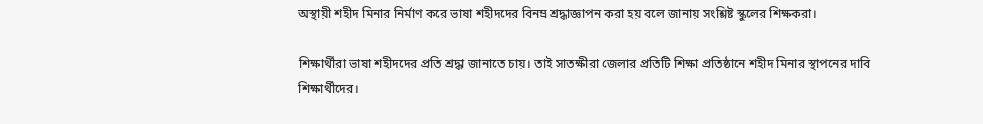অস্থায়ী শহীদ মিনার নির্মাণ করে ভাষা শহীদদের বিনম্র শ্রদ্ধাজ্ঞাপন করা হয় বলে জানায় সংশ্লিষ্ট স্কুলের শিক্ষকরা।

শিক্ষার্থীরা ভাষা শহীদদের প্রতি শ্রদ্ধা জানাতে চায়। তাই সাতক্ষীরা জেলার প্রতিটি শিক্ষা প্রতিষ্ঠানে শহীদ মিনার স্থাপনের দাবি শিক্ষার্থীদের।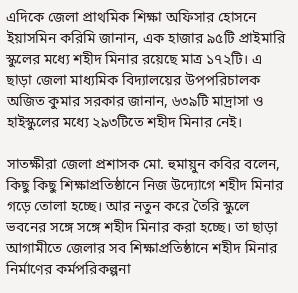এদিকে জেলা প্রাথমিক শিক্ষা অফিসার হোসনে ইয়াসমিন করিমি জানান, এক হাজার ৯৫টি প্রাইমারি স্কুলের মধ্যে শহীদ মিনার রয়েছে মাত্র ১৭২টি। এ ছাড়া জেলা মাধ্যমিক বিদ্যালয়ের উপপরিচালক অজিত কুমার সরকার জানান, ৬৩৯টি মাদ্রাসা ও হাইস্কুলের মধ্যে ২৯৩টিতে শহীদ মিনার নেই।

সাতক্ষীরা জেলা প্রশাসক মো. হুমায়ুন কবির বলেন, কিছু কিছু শিক্ষাপ্রতিষ্ঠানে নিজ উদ্যোগে শহীদ মিনার গড়ে তোলা হচ্ছে। আর নতুন করে তৈরি স্কুলে ভবনের সঙ্গে সঙ্গে শহীদ মিনার করা হচ্ছে। তা ছাড়া আগামীতে জেলার সব শিক্ষাপ্রতিষ্ঠানে শহীদ মিনার নির্মাণের কর্মপরিকল্পনা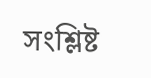সংশ্লিষ্ট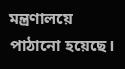মন্ত্রণালয়ে পাঠানো হয়েছে।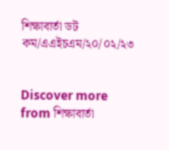শিক্ষাবার্তা ডট কম/এএইচএম/২০/০২/২৩


Discover more from শিক্ষাবার্তা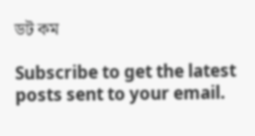ডট কম

Subscribe to get the latest posts sent to your email.